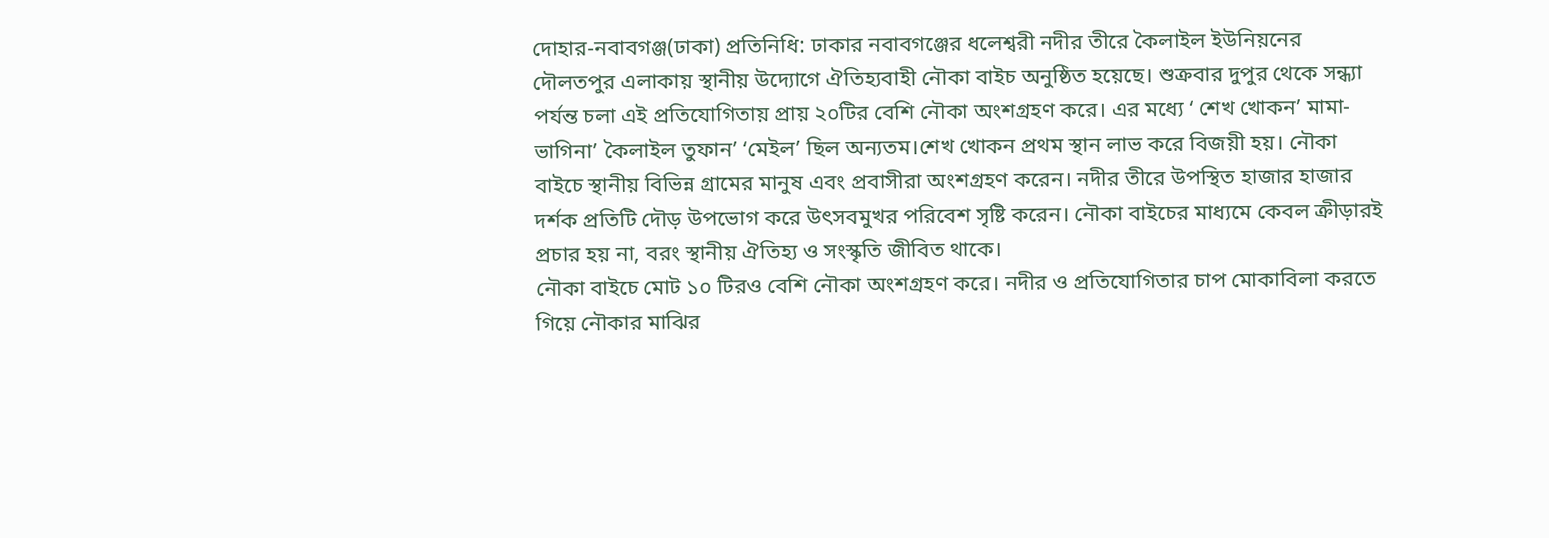দোহার-নবাবগঞ্জ(ঢাকা) প্রতিনিধি: ঢাকার নবাবগঞ্জের ধলেশ্বরী নদীর তীরে কৈলাইল ইউনিয়নের দৌলতপুর এলাকায় স্থানীয় উদ্যোগে ঐতিহ্যবাহী নৌকা বাইচ অনুষ্ঠিত হয়েছে। শুক্রবার দুপুর থেকে সন্ধ্যা পর্যন্ত চলা এই প্রতিযোগিতায় প্রায় ২০টির বেশি নৌকা অংশগ্রহণ করে। এর মধ্যে ‘ শেখ খোকন’ মামা-ভাগিনা’ কৈলাইল তুফান’ ‘মেইল’ ছিল অন্যতম।শেখ খোকন প্রথম স্থান লাভ করে বিজয়ী হয়। নৌকা বাইচে স্থানীয় বিভিন্ন গ্রামের মানুষ এবং প্রবাসীরা অংশগ্রহণ করেন। নদীর তীরে উপস্থিত হাজার হাজার দর্শক প্রতিটি দৌড় উপভোগ করে উৎসবমুখর পরিবেশ সৃষ্টি করেন। নৌকা বাইচের মাধ্যমে কেবল ক্রীড়ারই প্রচার হয় না, বরং স্থানীয় ঐতিহ্য ও সংস্কৃতি জীবিত থাকে।
নৌকা বাইচে মোট ১০ টিরও বেশি নৌকা অংশগ্রহণ করে। নদীর ও প্রতিযোগিতার চাপ মোকাবিলা করতে গিয়ে নৌকার মাঝির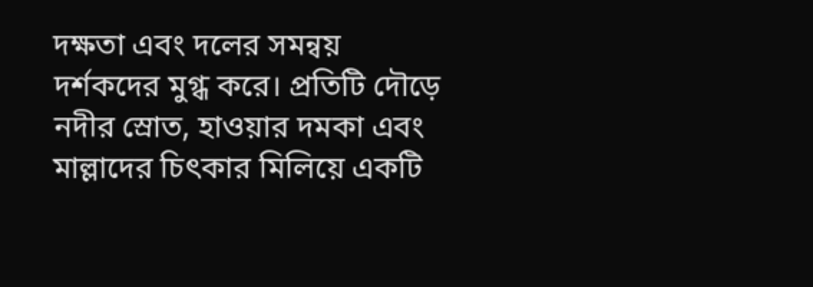দক্ষতা এবং দলের সমন্বয় দর্শকদের মুগ্ধ করে। প্রতিটি দৌড়ে নদীর স্রোত, হাওয়ার দমকা এবং মাল্লাদের চিৎকার মিলিয়ে একটি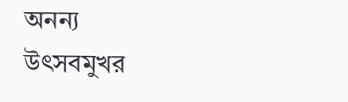অনন্য উৎসবমুখর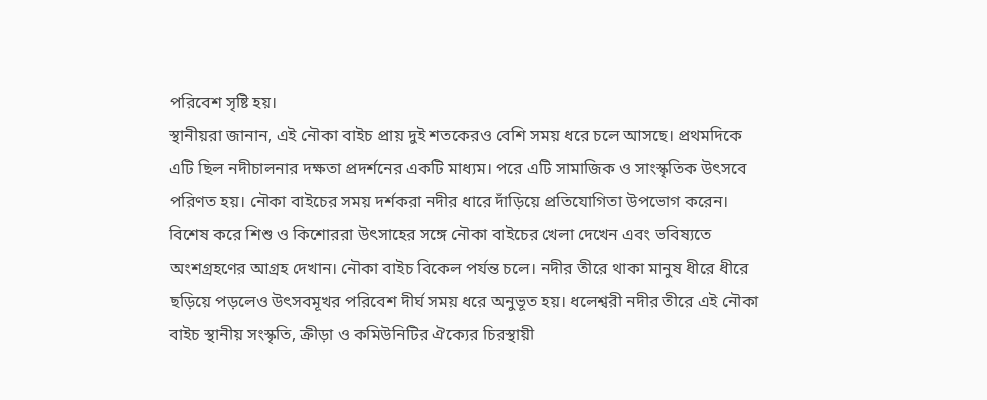পরিবেশ সৃষ্টি হয়।
স্থানীয়রা জানান, এই নৌকা বাইচ প্রায় দুই শতকেরও বেশি সময় ধরে চলে আসছে। প্রথমদিকে এটি ছিল নদীচালনার দক্ষতা প্রদর্শনের একটি মাধ্যম। পরে এটি সামাজিক ও সাংস্কৃতিক উৎসবে পরিণত হয়। নৌকা বাইচের সময় দর্শকরা নদীর ধারে দাঁড়িয়ে প্রতিযোগিতা উপভোগ করেন। বিশেষ করে শিশু ও কিশোররা উৎসাহের সঙ্গে নৌকা বাইচের খেলা দেখেন এবং ভবিষ্যতে অংশগ্রহণের আগ্রহ দেখান। নৌকা বাইচ বিকেল পর্যন্ত চলে। নদীর তীরে থাকা মানুষ ধীরে ধীরে ছড়িয়ে পড়লেও উৎসবমূখর পরিবেশ দীর্ঘ সময় ধরে অনুভূত হয়। ধলেশ্বরী নদীর তীরে এই নৌকা বাইচ স্থানীয় সংস্কৃতি, ক্রীড়া ও কমিউনিটির ঐক্যের চিরস্থায়ী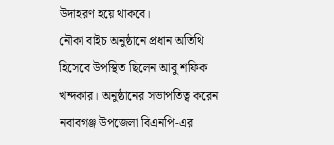উদাহরণ হয়ে থাকবে।
নৌকা বাইচ অনুষ্ঠানে প্রধান অতিথি হিসেবে উপস্থিত ছিলেন আবু শফিক খন্দকার। অনুষ্ঠানের সভাপতিত্ব করেন নবাবগঞ্জ উপজেলা বিএনপি-এর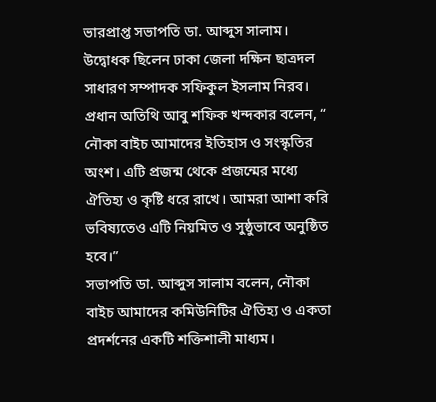ভারপ্রাপ্ত সভাপতি ডা. আব্দুস সালাম। উদ্বোধক ছিলেন ঢাকা জেলা দক্ষিন ছাত্রদল সাধারণ সম্পাদক সফিকুল ইসলাম নিরব।
প্রধান অতিথি আবু শফিক খন্দকার বলেন, “ নৌকা বাইচ আমাদের ইতিহাস ও সংস্কৃতির অংশ। এটি প্রজন্ম থেকে প্রজন্মের মধ্যে ঐতিহ্য ও কৃষ্টি ধরে রাখে। আমরা আশা করি ভবিষ্যতেও এটি নিয়মিত ও সুষ্ঠুভাবে অনুষ্ঠিত হবে।”
সভাপতি ডা. আব্দুস সালাম বলেন, নৌকা বাইচ আমাদের কমিউনিটির ঐতিহ্য ও একতা প্রদর্শনের একটি শক্তিশালী মাধ্যম।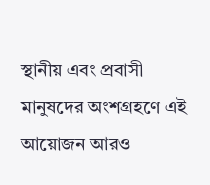স্থানীয় এবং প্রবাসী মানুষদের অংশগ্রহণে এই আয়োজন আরও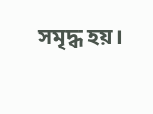সমৃদ্ধ হয়।